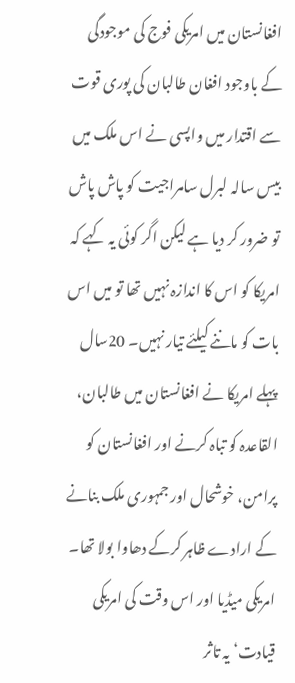افغانستان میں امریکی فوج کی موجودگی کے باوجود افغان طالبان کی پوری قوت سے اقتدار میں واپسی نے اس ملک میں بیس سالہ لبرل سامراجیت کو پاش پاش تو ضرور کر دیا ہے لیکن اگر کوئی یہ کہے کہ امریکا کو اس کا اندازہ نہیں تھا تو میں اس بات کو ماننے کیلئے تیار نہیں۔ 20سال پہلے امریکا نے افغانستان میں طالبان، القاعدہ کو تباہ کرنے اور افغانستان کو پرامن، خوشحال اور جمہوری ملک بنانے کے ارادے ظاہر کرکے دھاوا بولا تھا۔ امریکی میڈیا اور اس وقت کی امریکی قیادت‘ یہ تاثر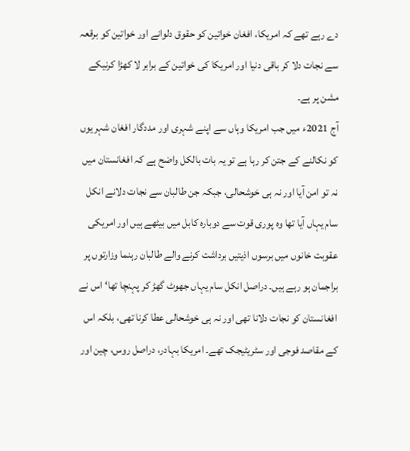دے رہے تھے کہ امریکا، افغان خواتین کو حقوق دلوانے اور خواتین کو برقعہ سے نجات دلا کر باقی دنیا اور امریکا کی خواتین کے برابر لا کھڑا کرنیکے مشن پر ہے۔
آج 2021ء میں جب امریکا وہاں سے اپنے شہری اور مددگار افغان شہریوں کو نکالنے کے جتن کر رہا ہے تو یہ بات بالکل واضح ہے کہ افغانستان میں نہ تو امن آیا اور نہ ہی خوشحالی، جبکہ جن طالبان سے نجات دلانے انکل سام یہاں آیا تھا وہ پوری قوت سے دوبارہ کابل میں بیٹھے ہیں اور امریکی عقوبت خانوں میں برسوں اذیتیں برداشت کرنے والے طالبان رہنما وزارتوں پر براجمان ہو رہے ہیں۔ دراصل انکل سام یہاں جھوٹ گھڑ کر پہنچا تھا‘ اس نے افغانستان کو نجات دلانا تھی اور نہ ہی خوشحالی عطا کرنا تھی، بلکہ اس کے مقاصد فوجی اور سٹریٹیجک تھے۔ امریکا بہادر، دراصل روس، چین اور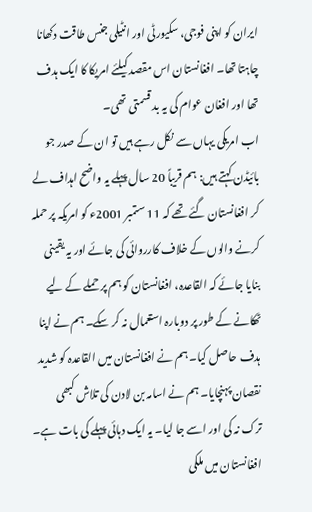ایران کو اپنی فوجی، سکیورٹی اور انٹیلی جنس طاقت دکھانا چاہتا تھا۔ افغانستان اس مقصد کیلئے امریکا کا ایک ہدف تھا اور افغان عوام کی یہ بد قسمتی تھی۔
اب امریکی یہاں سے نکل رہے ہیں تو ان کے صدر جو بائیڈن کہتے ہیں: ہم قریباً 20 سال پہلے یہ واضح اہداف لے کر افغانستان گئے تھے کہ 11 ستمبر 2001ء کو امریکہ پر حملہ کرنے والوں کے خلاف کارروائی کی جائے اور یہ یقینی بنایا جائے کہ القاعدہ، افغانستان کو ہم پر حملے کے لیے ٹھکانے کے طور پر دوبارہ استعمال نہ کر سکے۔ ہم نے اپنا ہدف حاصل کیا۔ ہم نے افغانستان میں القاعدہ کو شدید نقصان پہنچایا۔ ہم نے اسامہ بن لادن کی تلاش کبھی ترک نہ کی اور اسے جا لیا۔ یہ ایک دہائی پہلے کی بات ہے۔ افغانستان میں ملکی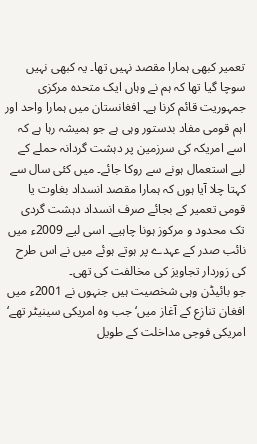تعمیر کبھی ہمارا مقصد نہیں تھا۔ یہ کبھی نہیں سوچا گیا تھا کہ ہم نے وہاں ایک متحدہ مرکزی جمہوریت قائم کرنا ہے۔ افغانستان میں ہمارا واحد اور اہم قومی مفاد بدستور وہی ہے جو ہمیشہ رہا ہے کہ اسے امریکہ کی سرزمین پر دہشت گردانہ حملے کے لیے استعمال ہونے سے روکا جائے۔ میں کئی سال سے کہتا چلا آیا ہوں کہ ہمارا مقصد انسداد بغاوت یا قومی تعمیر کے بجائے صرف انسداد دہشت گردی تک محدود و مرکوز ہونا چاہیے۔ اسی لیے 2009ء میں نائب صدر کے عہدے پر ہوتے ہوئے میں نے اس طرح کی زوردار تجاویز کی مخالفت کی تھی۔
جو بائیڈن وہی شخصیت ہیں جنہوں نے 2001ء میں افغان تنازع کے آغاز میں‘ جب وہ امریکی سینیٹر تھے‘ امریکی فوجی مداخلت کے طویل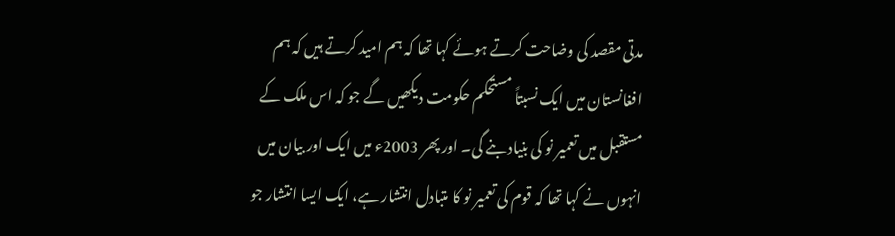مدتی مقصد کی وضاحت کرتے ہوئے کہا تھا کہ ہم امید کرتے ہیں کہ ہم افغانستان میں ایک نسبتاً مستحکم حکومت دیکھیں گے جو کہ اس ملک کے مستقبل میں تعمیر نو کی بنیاد بنے گی۔ اور پھر 2003ء میں ایک اور بیان میں انہوں نے کہا تھا کہ قوم کی تعمیر نو کا متبادل انتشار ہے، ایک ایسا انتشار جو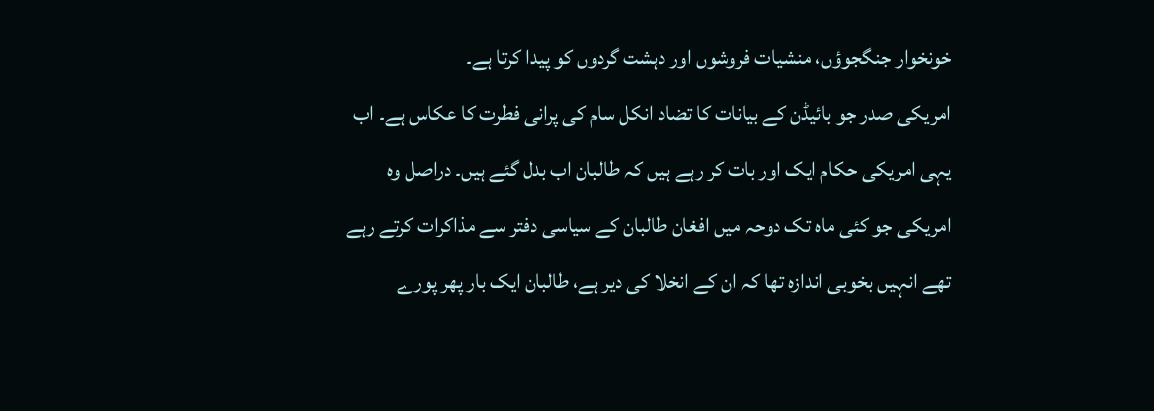خونخوار جنگجوؤں، منشیات فروشوں اور دہشت گردوں کو پیدا کرتا ہے۔
امریکی صدر جو بائیڈن کے بیانات کا تضاد انکل سام کی پرانی فطرت کا عکاس ہے۔ اب یہی امریکی حکام ایک اور بات کر رہے ہیں کہ طالبان اب بدل گئے ہیں۔ دراصل وہ امریکی جو کئی ماہ تک دوحہ میں افغان طالبان کے سیاسی دفتر سے مذاکرات کرتے رہے تھے انہیں بخوبی اندازہ تھا کہ ان کے انخلا کی دیر ہے، طالبان ایک بار پھر پورے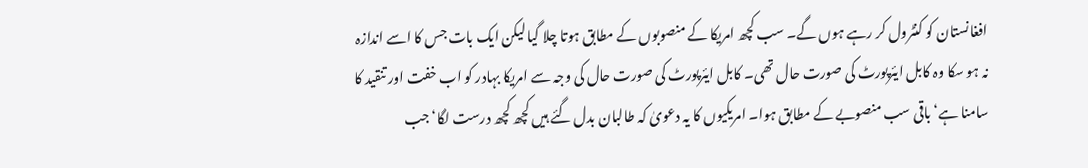افغانستان کو کنٹرول کر رہے ہوں گے۔ سب کچھ امریکا کے منصوبوں کے مطابق ہوتا چلا گیا لیکن ایک بات جس کا اسے اندازہ نہ ہو سکا وہ کابل ایئرپورٹ کی صورت حال تھی۔ کابل ایئرپورٹ کی صورت حال کی وجہ سے امریکا بہادر کو اب خفت اور تنقید کا سامنا ہے‘ باقی سب منصوبے کے مطابق ہوا۔ امریکیوں کا یہ دعویٰ کہ طالبان بدل گئے ہیں کچھ کچھ درست لگا‘ جب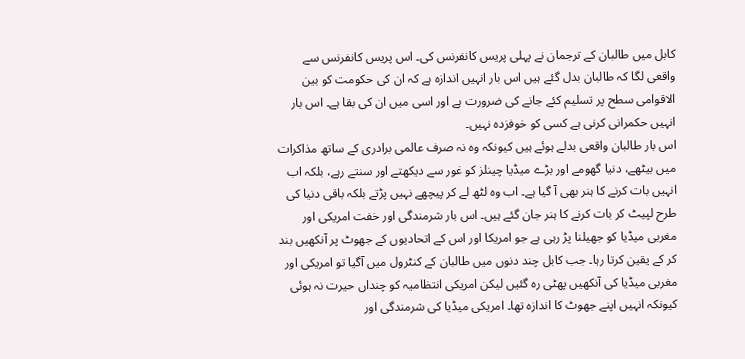کابل میں طالبان کے ترجمان نے پہلی پریس کانفرنس کی۔ اس پریس کانفرنس سے واقعی لگا کہ طالبان بدل گئے ہیں اس بار انہیں اندازہ ہے کہ ان کی حکومت کو بین الاقوامی سطح پر تسلیم کئے جانے کی ضرورت ہے اور اسی میں ان کی بقا ہے۔ اس بار انہیں حکمرانی کرنی ہے کسی کو خوفزدہ نہیں۔
اس بار طالبان واقعی بدلے ہوئے ہیں کیونکہ وہ نہ صرف عالمی برادری کے ساتھ مذاکرات میں بیٹھے، دنیا گھومے اور بڑے میڈیا چینلز کو غور سے دیکھتے اور سنتے رہے، بلکہ اب انہیں بات کرنے کا ہنر بھی آ گیا ہے۔ اب وہ لٹھ لے کر پیچھے نہیں پڑتے بلکہ باقی دنیا کی طرح لپیٹ کر بات کرنے کا ہنر جان گئے ہیں۔ اس بار شرمندگی اور خفت امریکی اور مغربی میڈیا کو جھیلنا پڑ رہی ہے جو امریکا اور اس کے اتحادیوں کے جھوٹ پر آنکھیں بند کر کے یقین کرتا رہا۔ جب کابل چند دنوں میں طالبان کے کنٹرول میں آگیا تو امریکی اور مغربی میڈیا کی آنکھیں پھٹی رہ گئیں لیکن امریکی انتظامیہ کو چنداں حیرت نہ ہوئی کیونکہ انہیں اپنے جھوٹ کا اندازہ تھا۔ امریکی میڈیا کی شرمندگی اور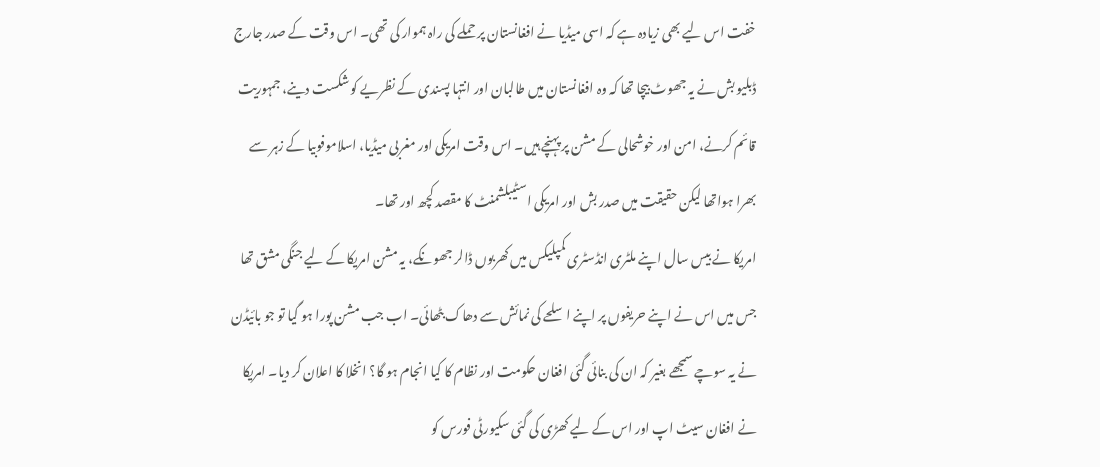خفت اس لیے بھی زیادہ ہے کہ اسی میڈیا نے افغانستان پر حملے کی راہ ہموار کی تھی۔ اس وقت کے صدر جارج ڈبلیو بش نے یہ جھوٹ بیچا تھا کہ وہ افغانستان میں طالبان اور انتہا پسندی کے نظریے کو شکست دینے، جمہوریت قائم کرنے، امن اور خوشحالی کے مشن پر پہنچے ہیں۔ اس وقت امریکی اور مغربی میڈیا، اسلاموفوبیا کے زہر سے بھرا ہواتھا لیکن حقیقت میں صدر بش اور امریکی اسٹیبلشمنٹ کا مقصد کچھ اور تھا۔
امریکا نے بیس سال اپنے ملٹری انڈسٹری کمپلیکس میں کھربوں ڈالر جھونکے، یہ مشن امریکا کے لیے جنگی مشق تھا جس میں اس نے اپنے حریفوں پر اپنے اسلحے کی نمائش سے دھاک بٹھائی۔ اب جب مشن پورا ہو گیا تو جو بائیڈن نے یہ سوچے سمجھے بغیر کہ ان کی بنائی گئی افغان حکومت اور نظام کا کیا انجام ہو گا؟ انخلا کا اعلان کر دیا۔ امریکا نے افغان سیٹ اپ اور اس کے لیے کھڑی کی گئی سکیورٹی فورس کو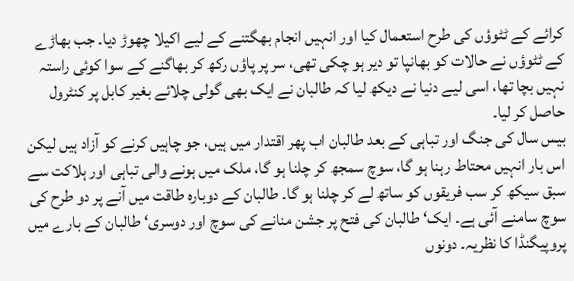کرائے کے ٹٹوؤں کی طرح استعمال کیا اور انہیں انجام بھگتنے کے لیے اکیلا چھوڑ دیا۔ جب بھاڑے کے ٹٹوؤں نے حالات کو بھانپا تو دیر ہو چکی تھی، سر پر پاؤں رکھ کر بھاگنے کے سوا کوئی راستہ نہیں بچا تھا، اسی لیے دنیا نے دیکھ لیا کہ طالبان نے ایک بھی گولی چلائے بغیر کابل پر کنٹرول حاصل کر لیا۔
بیس سال کی جنگ اور تباہی کے بعد طالبان اب پھر اقتدار میں ہیں، جو چاہیں کرنے کو آزاد ہیں لیکن اس بار انہیں محتاط رہنا ہو گا، سوچ سمجھ کر چلنا ہو گا، ملک میں ہونے والی تباہی اور ہلاکت سے سبق سیکھ کر سب فریقوں کو ساتھ لے کر چلنا ہو گا۔ طالبان کے دوبارہ طاقت میں آنے پر دو طرح کی سوچ سامنے آئی ہے۔ ایک‘ طالبان کی فتح پر جشن منانے کی سوچ اور دوسری‘ طالبان کے بارے میں پروپیگنڈا کا نظریہ۔ دونوں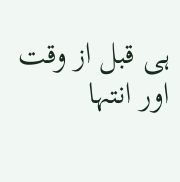ہی قبل از وقت اور انتہا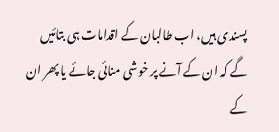پسندی ہیں، اب طالبان کے اقدامات ہی بتائیں گے کہ ان کے آنے پر خوشی منائی جائے یا پھر ان کے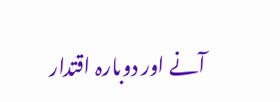آنے اور دوبارہ اقتدار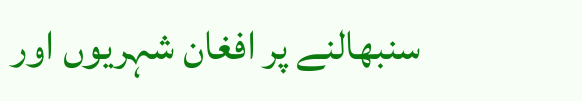سنبھالنے پر افغان شہریوں اور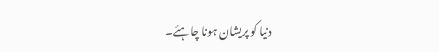دنیا کو پریشان ہونا چاہئے۔